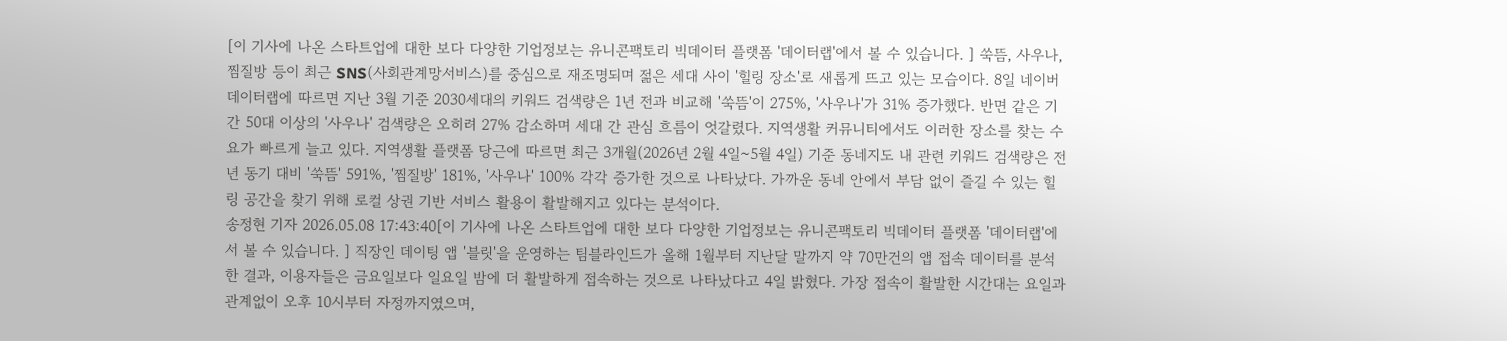[이 기사에 나온 스타트업에 대한 보다 다양한 기업정보는 유니콘팩토리 빅데이터 플랫폼 '데이터랩'에서 볼 수 있습니다. ] 쑥뜸, 사우나, 찜질방 등이 최근 SNS(사회관계망서비스)를 중심으로 재조명되며 젊은 세대 사이 '힐링 장소'로 새롭게 뜨고 있는 모습이다. 8일 네이버 데이터랩에 따르면 지난 3월 기준 2030세대의 키워드 검색량은 1년 전과 비교해 '쑥뜸'이 275%, '사우나'가 31% 증가했다. 반면 같은 기간 50대 이상의 '사우나' 검색량은 오히려 27% 감소하며 세대 간 관심 흐름이 엇갈렸다. 지역생활 커뮤니티에서도 이러한 장소를 찾는 수요가 빠르게 늘고 있다. 지역생활 플랫폼 당근에 따르면 최근 3개월(2026년 2월 4일~5월 4일) 기준 동네지도 내 관련 키워드 검색량은 전년 동기 대비 '쑥뜸' 591%, '찜질방' 181%, '사우나' 100% 각각 증가한 것으로 나타났다. 가까운 동네 안에서 부담 없이 즐길 수 있는 힐링 공간을 찾기 위해 로컬 상권 기반 서비스 활용이 활발해지고 있다는 분석이다.
송정현 기자 2026.05.08 17:43:40[이 기사에 나온 스타트업에 대한 보다 다양한 기업정보는 유니콘팩토리 빅데이터 플랫폼 '데이터랩'에서 볼 수 있습니다. ] 직장인 데이팅 앱 '블릿'을 운영하는 팀블라인드가 올해 1월부터 지난달 말까지 약 70만건의 앱 접속 데이터를 분석한 결과, 이용자들은 금요일보다 일요일 밤에 더 활발하게 접속하는 것으로 나타났다고 4일 밝혔다. 가장 접속이 활발한 시간대는 요일과 관계없이 오후 10시부터 자정까지였으며,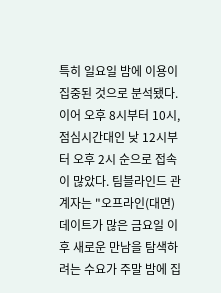특히 일요일 밤에 이용이 집중된 것으로 분석됐다. 이어 오후 8시부터 10시, 점심시간대인 낮 12시부터 오후 2시 순으로 접속이 많았다. 팀블라인드 관계자는 "오프라인(대면) 데이트가 많은 금요일 이후 새로운 만남을 탐색하려는 수요가 주말 밤에 집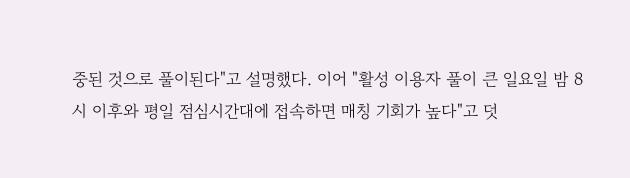중된 것으로 풀이된다"고 설명했다. 이어 "활성 이용자 풀이 큰 일요일 밤 8시 이후와 평일 점심시간대에 접속하면 매칭 기회가 높다"고 덧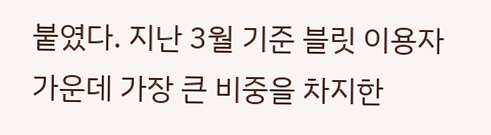붙였다. 지난 3월 기준 블릿 이용자 가운데 가장 큰 비중을 차지한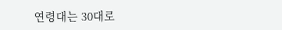연령대는 30대로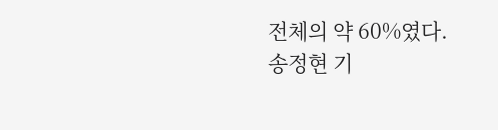전체의 약 60%였다.
송정현 기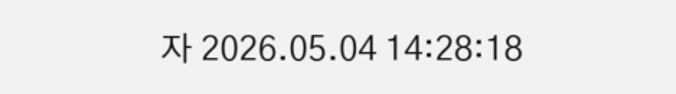자 2026.05.04 14:28:18